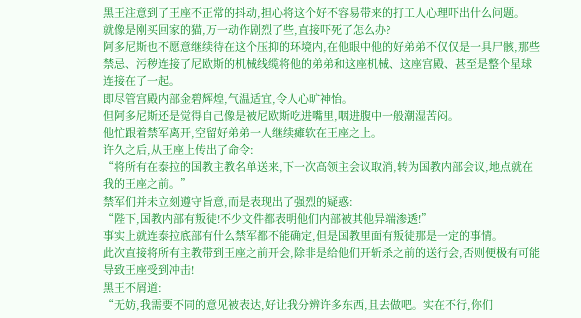黑王注意到了王座不正常的抖动,担心将这个好不容易带来的打工人心理吓出什么问题。
就像是刚买回家的猫,万一动作剧烈了些,直接吓死了怎么办?
阿多尼斯也不愿意继续待在这个压抑的环境内,在他眼中他的好弟弟不仅仅是一具尸骸,那些禁忌、污秽连接了尼欧斯的机械线缆将他的弟弟和这座机械、这座宫殿、甚至是整个星球连接在了一起。
即尽管宫殿内部金碧辉煌,气温适宜,令人心旷神怡。
但阿多尼斯还是觉得自己像是被尼欧斯吃进嘴里,咽进腹中一般潮湿苦闷。
他忙跟着禁军离开,空留好弟弟一人继续瘫软在王座之上。
许久之后,从王座上传出了命令:
“将所有在泰拉的国教主教名单送来,下一次高领主会议取消,转为国教内部会议,地点就在我的王座之前。”
禁军们并未立刻遵守旨意,而是表现出了强烈的疑惑:
“陛下,国教内部有叛徒!不少文件都表明他们内部被其他异端渗透!”
事实上就连泰拉底部有什么禁军都不能确定,但是国教里面有叛徒那是一定的事情。
此次直接将所有主教带到王座之前开会,除非是给他们开斩杀之前的送行会,否则便极有可能导致王座受到冲击!
黑王不屑道:
“无妨,我需要不同的意见被表达,好让我分辨许多东西,且去做吧。实在不行,你们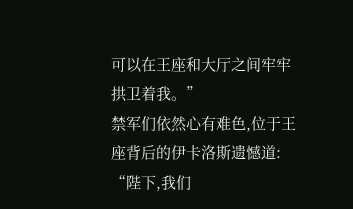可以在王座和大厅之间牢牢拱卫着我。”
禁军们依然心有难色,位于王座背后的伊卡洛斯遗憾道:
“陛下,我们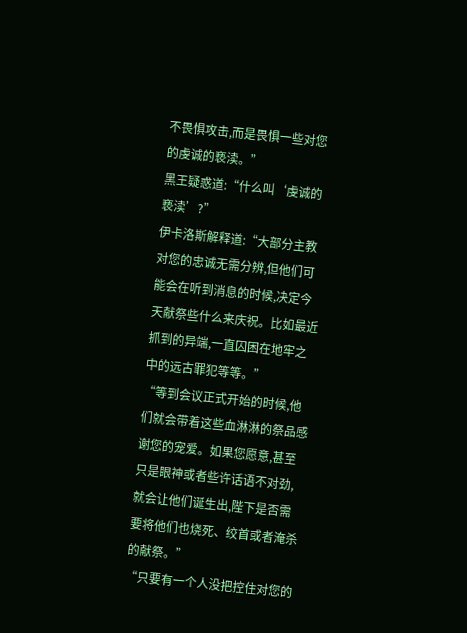不畏惧攻击,而是畏惧一些对您的虔诚的亵渎。”
黑王疑惑道:“什么叫‘虔诚的亵渎’?”
伊卡洛斯解释道:“大部分主教对您的忠诚无需分辨,但他们可能会在听到消息的时候,决定今天献祭些什么来庆祝。比如最近抓到的异端,一直囚困在地牢之中的远古罪犯等等。”
“等到会议正式开始的时候,他们就会带着这些血淋淋的祭品感谢您的宠爱。如果您愿意,甚至只是眼神或者些许话语不对劲,就会让他们诞生出,陛下是否需要将他们也烧死、绞首或者淹杀的献祭。”
“只要有一个人没把控住对您的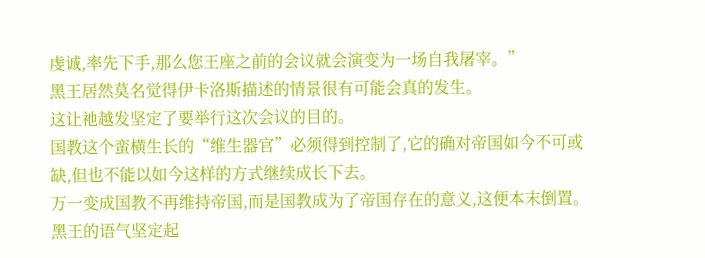虔诚,率先下手,那么您王座之前的会议就会演变为一场自我屠宰。”
黑王居然莫名觉得伊卡洛斯描述的情景很有可能会真的发生。
这让祂越发坚定了要举行这次会议的目的。
国教这个蛮横生长的“维生器官”必须得到控制了,它的确对帝国如今不可或缺,但也不能以如今这样的方式继续成长下去。
万一变成国教不再维持帝国,而是国教成为了帝国存在的意义,这便本末倒置。
黑王的语气坚定起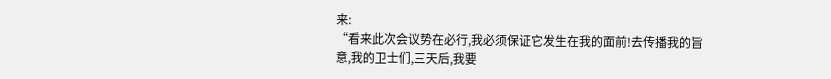来:
“看来此次会议势在必行,我必须保证它发生在我的面前!去传播我的旨意,我的卫士们,三天后,我要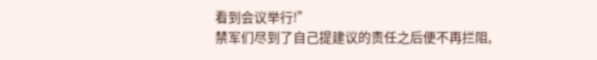看到会议举行!”
禁军们尽到了自己提建议的责任之后便不再拦阻,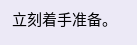立刻着手准备。